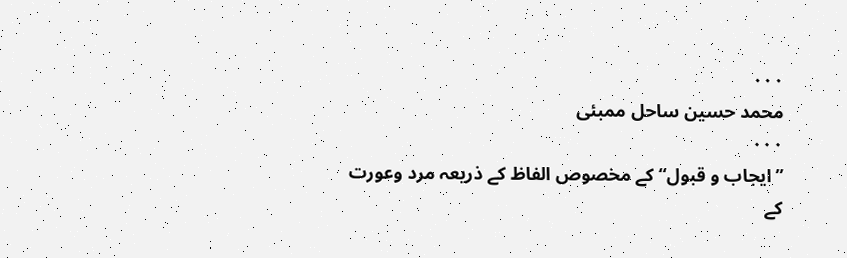۰۰۰
محمد حسین ساحل ممبئی
۰۰۰
’’ایجاب و قبول‘‘کے مخصوص الفاظ کے ذریعہ مرد وعورت کے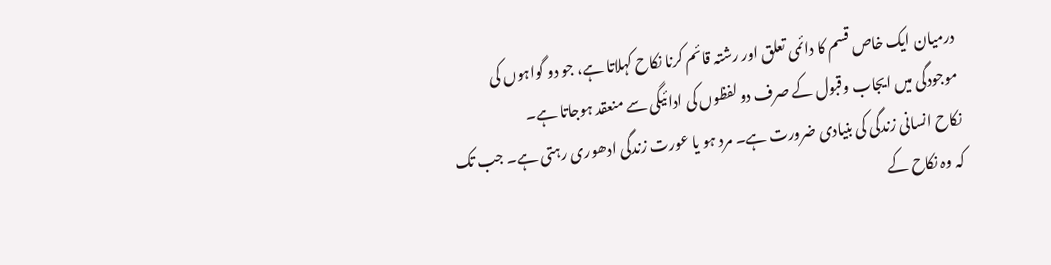درمیان ایک خاص قسم کا دائمی تعلق اور رشتہ قائم کرنا نکاح کہلاتا ہے، جو دو گواہوں کی موجودگی میں ایجاب وقبول کے صرف دو لفظوں کی ادائیگی سے منعقد ہوجاتا ہے۔
نکاح انسانی زندگی کی بنیادی ضرورت ہے۔ مرد ہو یا عورت زندگی ادھوری رہتی ہے۔ جب تک کہ وہ نکاح کے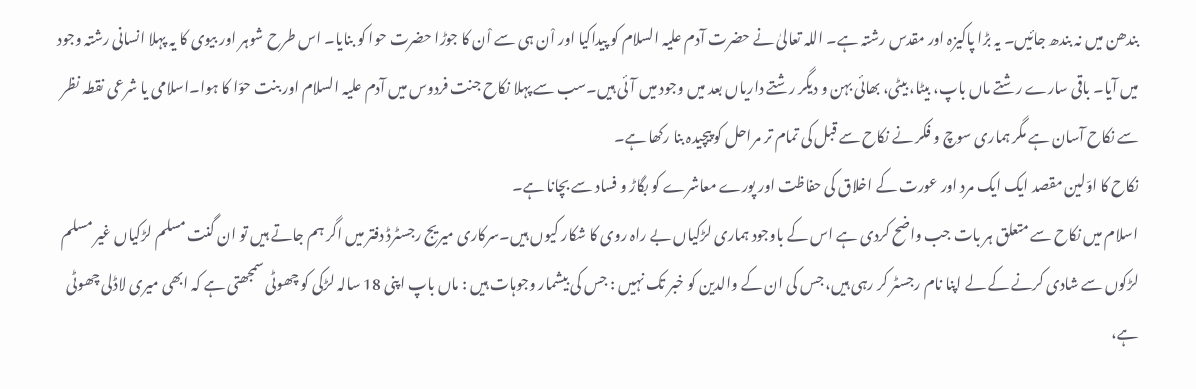بندھن میں نہ بندھ جائیں۔ یہ بڑا پاکیزہ اور مقدس رشتہ ہے۔ اللہ تعالیٰ نے حضرت آدم علیہ السلام کو پیداکیا اور اْن ہی سے اْن کا جوڑا حضرت حوا کو بنایا۔ اس طرح شوہر اور بیوی کا یہ پہلا انسانی رشتہ وجود میں آیا۔ باقی سارے رشتے ماں باپ، بیٹا، بیٹی، بھائی بہن و دیگر رشتے داریاں بعد میں وجود میں آئی ہیں۔سب سے پہلا نکاح جنت فردوس میں آدم علیہ السلام اور بنت حوّا کا ہوا۔اسلامی یا شرعی نقطہ نظر سے نکاح آسان ہے مگر ہماری سوچ و فکر نے نکاح سے قبل کی تمام تر مراحل کو پیچیدہ بنا رکھا ہے۔
نکاح کا اوّلین مقصد ایک ایک مرد اور عورت کے اخلاق کی حفاظت اور پورے معاشرے کو بگاڑ و فساد سے بچانا ہے۔
اسلام میں نکاح سے متعلق ہر بات جب واضح کردی ہے اس کے باوجود ہماری لڑکیاں بے راہ روی کا شکار کیوں ہیں۔سرکاری میریج رجسٹرڈ دفتر میں اگر ہم جاتے ہیں تو ان گنت مسلم لڑکیاں غیر مسلم لڑکوں سے شادی کرنے کے لے اپنا نام رجسٹر کر رہی ہیں، جس کی ان کے والدین کو خبر تک نہیں : جس کی بیشمار وجوہات ہیں : ماں باپ اپنی 18 سالہ لڑکی کو چھوٹی سمجھتی ہے کہ ابھی میری لاڈلی چھوٹی ہے،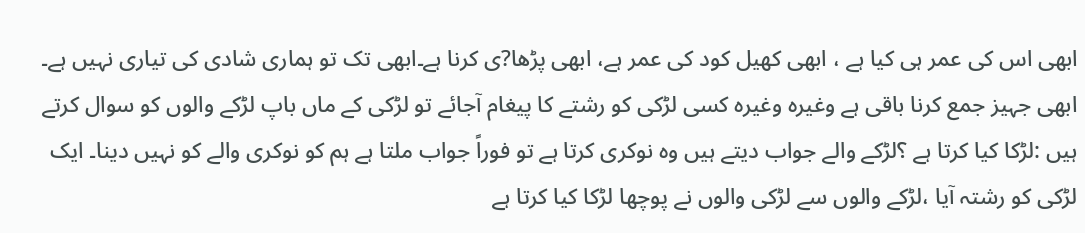ابھی اس کی عمر ہی کیا ہے ، ابھی کھیل کود کی عمر ہے، ابھی پڑھا?ی کرنا ہے۔ابھی تک تو ہماری شادی کی تیاری نہیں ہے۔ ابھی جہیز جمع کرنا باقی ہے وغیرہ وغیرہ کسی لڑکی کو رشتے کا پیغام آجائے تو لڑکی کے ماں باپ لڑکے والوں کو سوال کرتے ہیں :لڑکا کیا کرتا ہے ؟لڑکے والے جواب دیتے ہیں وہ نوکری کرتا ہے تو فوراً جواب ملتا ہے ہم کو نوکری والے کو نہیں دینا۔ ایک لڑکی کو رشتہ آیا ،لڑکے والوں سے لڑکی والوں نے پوچھا لڑکا کیا کرتا ہے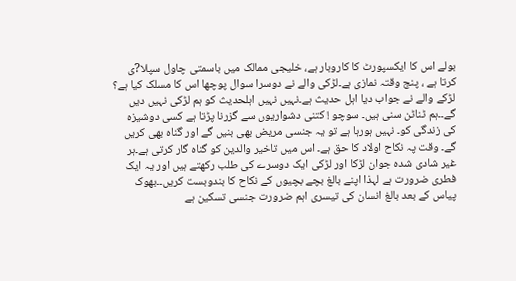بولے اس کا ایکسپورٹ کا کاروبار ہے، خلیجی ممالک میں باسمتی چاول سپلا?ی کرتا ہے ، پنج وقتہ نمازی ہے۔لڑکی والے نے دوسرا سوال پوچھا اس کا مسلک کیا ہے؟ لڑکے والے نے جواب دیا اہل حدیث ہے۔نہیں نہیں اہلحدیث کو ہم لڑکی نہیں دیں گے۔۔ہم ٹناٹن سنی ہیں۔ سوچو ! کتنی دشواریوں سے گزرنا پڑتا ہے کسی دوشیزہ کی زندگی کو۔ نہیں ہورہا ہے تو یہ جنسی مریض بھی بنیں گے اور گناہ بھی کریں گے۔ وقت پہ نکاح اولاد کا حق ہے۔ اس میں تاخیر والدین کو گناہ گار کرتی ہے۔ہر غیر شادی شدہ جوان لڑکا اور لڑکی ایک دوسرے کی طلب رکھتے ہیں اور یہ ایک فطری ضرورت ہے لہذا اپنے بالغ بچے بچیوں کے نکاح کا بندوبست کریں۔۔بھوک پیاس کے بعد بالغ انسان کی تیسری اہم ضرورت جنسی تسکین ہے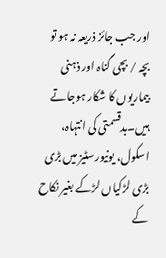اور جب جائز ذریعہ نہ ہو تو بچہ / بچی گناہ اور ذہنی بیماریوں کا شکار ہوجاتے ہیں۔بدقسمتی کی انتہاہ، اسکول، یونیورسٹیز میں بڑی بڑی لڑکیاں لڑکے بغیر نکاح کے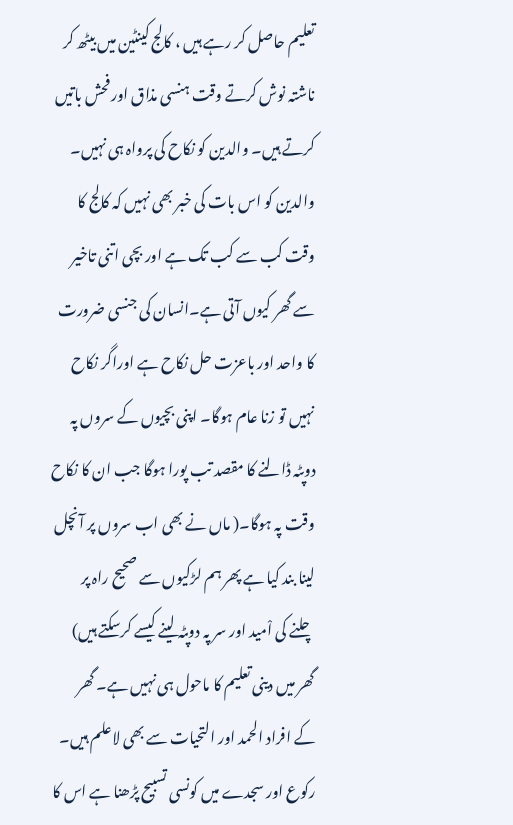تعلیم حاصل کر رہے ہیں ، کالج کینٹین میں بیٹھ کر ناشتہ نوش کرتے وقت ہنسی مذاق اور فحش باتیں کرتے ہیں۔ والدین کو نکاح کی پرواہ ہی نہیں۔ والدین کو اس بات کی خبر بھی نہیں کہ کالج کا وقت کب سے کب تک ہے اور بچی اتنی تاخیر سے گھر کیوں آتی ہے۔انسان کی جنسی ضرورت کا واحد اور باعزت حل نکاح ہے اوراگر نکاح نہیں تو زنا عام ہوگا۔ اپنی بچیوں کے سروں پہ دوپٹہ ڈالنے کا مقصد تب پورا ہوگا جب ان کا نکاح وقت پہ ہوگا۔( ماں نے بھی اب سروں پر آنچل لینا بند کیا ہے پھر ہم لڑکیوں سے صحیح راہ پر چلنے کی اْمید اور سر پہ دوپٹہ لینے کیسے کرسکتے ہیں)
گھر میں دینی تعلیم کا ماحول ہی نہیں ہے۔ گھر کے افراد الحمد اور التحیات سے بھی لاعلم ہیں۔ رکوع اور سجدے میں کونسی تسبیح پڑھنا ہے اس کا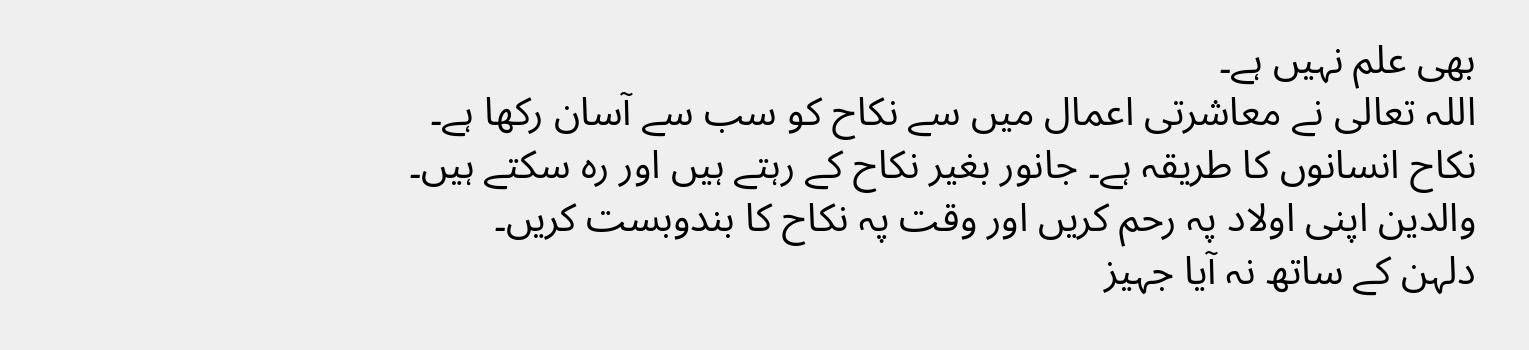بھی علم نہیں ہے۔
اللہ تعالی نے معاشرتی اعمال میں سے نکاح کو سب سے آسان رکھا ہے۔
نکاح انسانوں کا طریقہ ہے۔ جانور بغیر نکاح کے رہتے ہیں اور رہ سکتے ہیں۔
والدین اپنی اولاد پہ رحم کریں اور وقت پہ نکاح کا بندوبست کریں۔
دلہن کے ساتھ نہ آیا جہیز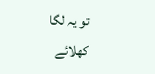تو یہ لگا
کھلائے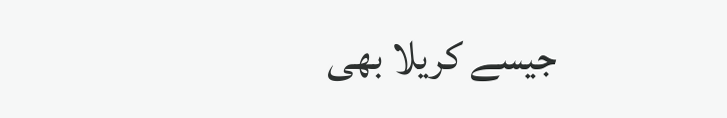جیسے کریلا بھی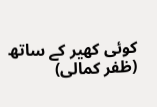کوئی کھیر کے ساتھ
(ظفر کمالی)